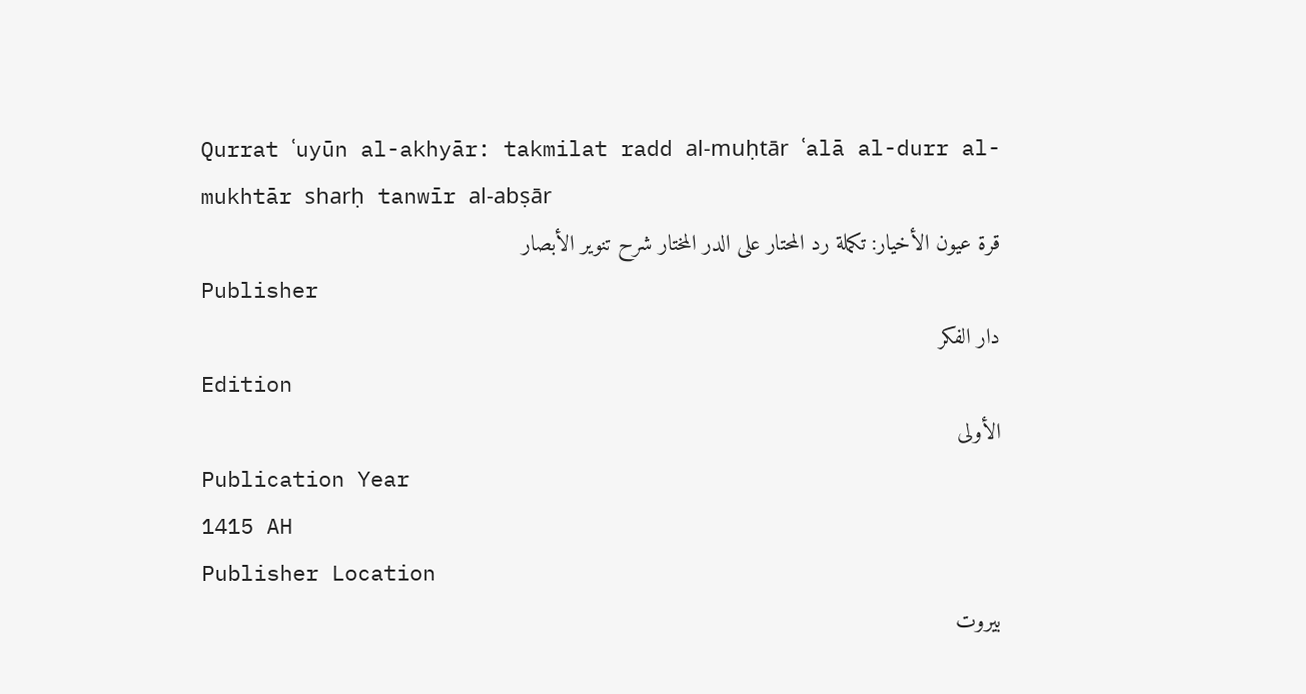Qurrat ʿuyūn al-akhyār: takmilat radd al-muḥtār ʿalā al-durr al-mukhtār sharḥ tanwīr al-abṣār
قرة عيون الأخيار: تكملة رد المحتار على الدر المختار شرح تنوير الأبصار
Publisher
دار الفكر
Edition
الأولى
Publication Year
1415 AH
Publisher Location
بيروت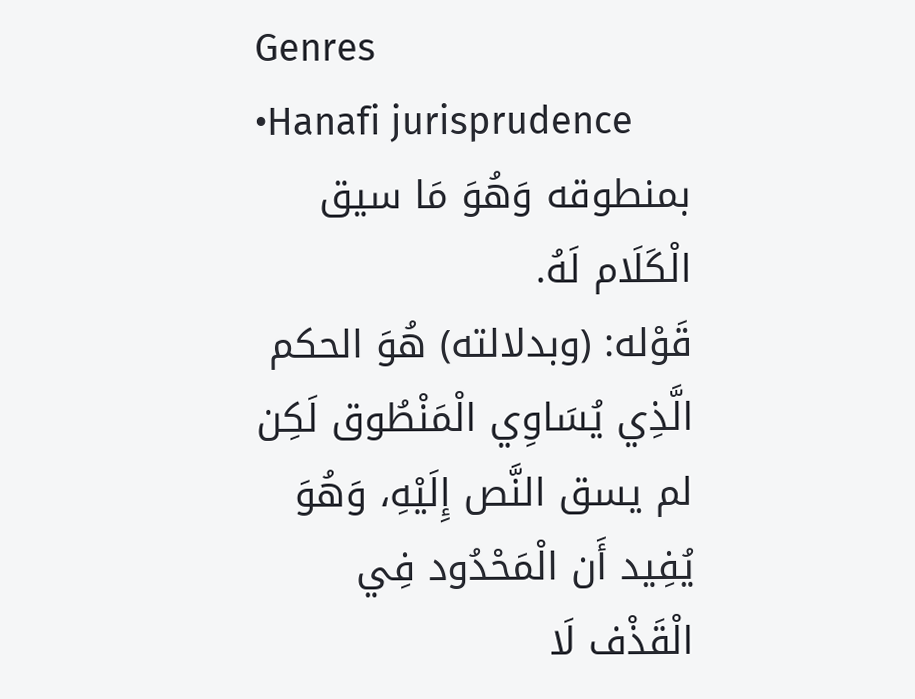Genres
•Hanafi jurisprudence
بمنطوقه وَهُوَ مَا سيق الْكَلَام لَهُ.
قَوْله: (وبدلالته) هُوَ الحكم الَّذِي يُسَاوِي الْمَنْطُوق لَكِن لم يسق النَّص إِلَيْهِ، وَهُوَ يُفِيد أَن الْمَحْدُود فِي الْقَذْف لَا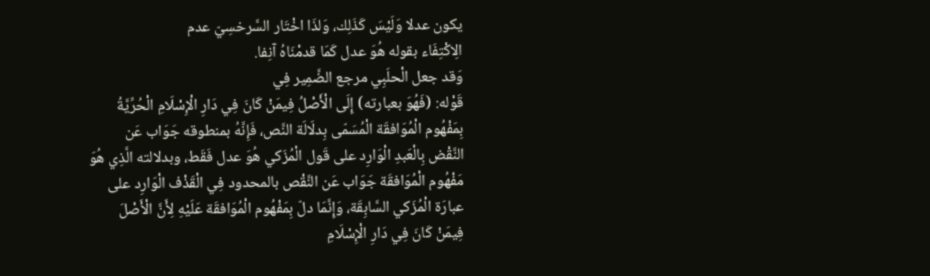يكون عدلا وَلَيْسَ كَذَلِك، وَلذَا اخْتَار السَّرخسِيّ عدم
الِاكْتِفَاء بقوله هُوَ عدل كَمَا قدمْنَاهُ آنِفا.
وَقد جعل الْحلَبِي مرجع الضَّمِير فِي
قَوْله: (فَهُوَ بعبارته) إِلَى الْأَصْلُ فِيمَنْ كَانَ فِي دَارِ الْإِسْلَامِ الْحُرِّيَّةُ بِمَفْهُوم الْمُوَافقَة الْمُسَمّى بِدلَالَة النَّص، فَإِنَّهُ بمنطوقه جَوَاب عَن النَّقْض بِالْعَبدِ الْوَارِد على قَول الْمُزَكي هُوَ عدل فَقَط، وبدلالته الَّذِي هُوَ مَفْهُوم الْمُوَافقَة جَوَاب عَن النَّقْص بالمحدود فِي الْقَذْف الْوَارِد على عبارَة الْمُزَكي السَّابِقَة، وَإِنَّمَا دلّ بِمَفْهُوم الْمُوَافقَة عَلَيْهِ لِأَنَّ الْأَصْلَ فِيمَنْ كَانَ فِي دَارِ الْإِسْلَامِ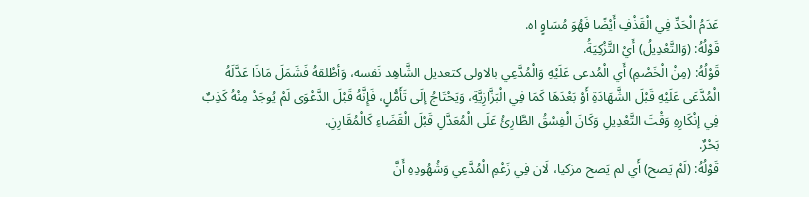عَدَمُ الْحَدِّ فِي الْقَذْفِ أَيْضًا فَهُوَ مُسَاوٍ اه.
قَوْلُهُ: (وَالتَّعْدِيلُ) أَيْ التَّزْكِيَةُ.
قَوْلُهُ: (مِنْ الْخَصْمِ) أَي الْمُدعى عَلَيْهِ وَالْمُدَّعِي بالاولى كتعديل الشَّاهِد نَفسه، وَأطْلقهُ فَشَمَلَ مَاذَا عَدَّلَهُ الْمُدَّعَى عَلَيْهِ قَبْلَ الشَّهَادَةِ أَوْ بَعْدَهَا كَمَا فِي الْبَزَّازِيَّةِ، وَيَحْتَاجُ إلَى تَأَمُّلٍ، فَإِنَّهُ قَبْلَ الدَّعْوَى لَمْ يُوجَدْ مِنْهُ كَذِبٌ فِي إنْكَارِهِ وَقْتَ التَّعْدِيلِ وَكَانَ الْفِسْقُ الطَّارِئُ عَلَى الْمُعَدَّلِ قَبْلَ الْقَضَاءِ كَالْمُقَارِنِ.
بَحْرٌ.
قَوْلُهُ: (لَمْ يَصح) أَي لم يَصح مزكيا، لَان فِي زَعْمِ الْمُدَّعِي وَشُهُودِهِ أَنَّ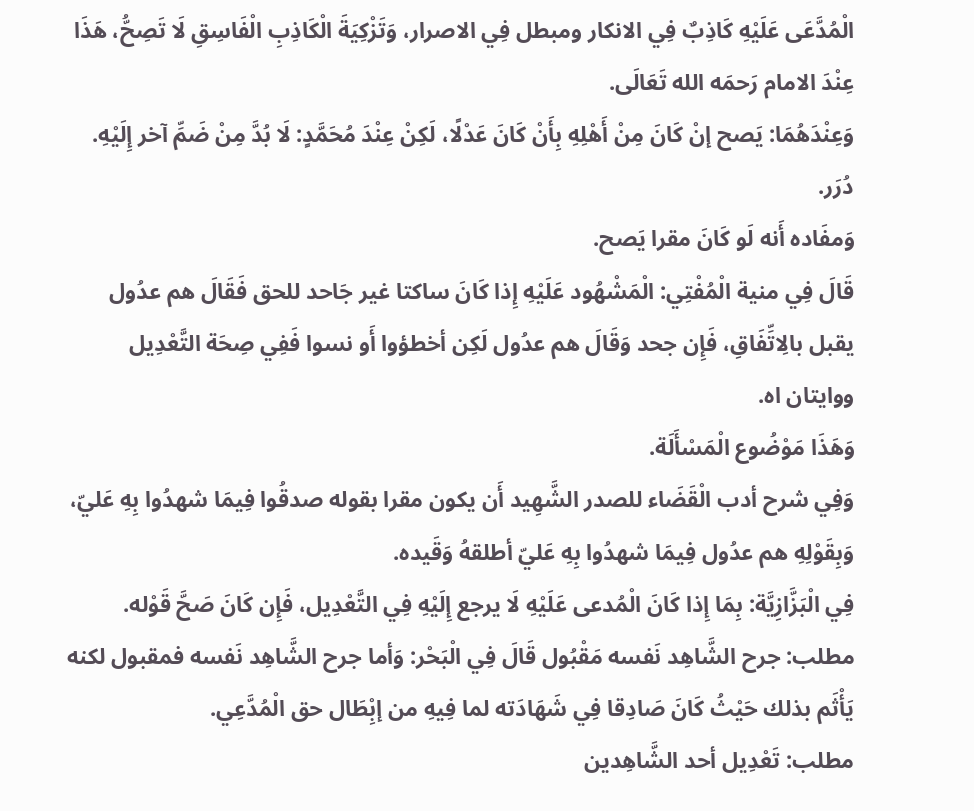الْمُدَّعَى عَلَيْهِ كَاذِبٌ فِي الانكار ومبطل فِي الاصرار، وَتَزْكِيَةَ الْكَاذِبِ الْفَاسِقِ لَا تَصِحُّ، هَذَا عِنْدَ الامام رَحمَه الله تَعَالَى.
وَعِنْدَهُمَا: يَصح إنْ كَانَ مِنْ أَهْلِهِ بِأَنْ كَانَ عَدْلًا، لَكِنْ عِنْدَ مُحَمَّدٍ: لَا بُدَّ مِنْ ضَمِّ آخر إِلَيْهِ.
دُرَر.
وَمفَاده أَنه لَو كَانَ مقرا يَصح.
قَالَ فِي منية الْمُفْتِي: الْمَشْهُود عَلَيْهِ إِذا كَانَ ساكتا غير جَاحد للحق فَقَالَ هم عدُول يقبل بالِاتِّفَاقِ، فَإِن جحد وَقَالَ هم عدُول لَكِن أخطؤوا أَو نسوا فَفِي صِحَة التَّعْدِيل ووايتان اه.
وَهَذَا مَوْضُوع الْمَسْأَلَة.
وَفِي شرح أدب الْقَضَاء للصدر الشَّهِيد أَن يكون مقرا بقوله صدقُوا فِيمَا شهدُوا بِهِ عَليّ، وَبِقَوْلِهِ هم عدُول فِيمَا شهدُوا بِهِ عَليّ أطلقهُ وَقَيده.
فِي الْبَزَّازِيَّة: بِمَا إِذا كَانَ الْمُدعى عَلَيْهِ لَا يرجع إِلَيْهِ فِي التَّعْدِيل، فَإِن كَانَ صَحَّ قَوْله.
مطلب: جرح الشَّاهِد نَفسه مَقْبُول قَالَ فِي الْبَحْر: وَأما جرح الشَّاهِد نَفسه فمقبول لكنه يَأْثَم بذلك حَيْثُ كَانَ صَادِقا فِي شَهَادَته لما فِيهِ من إبِْطَال حق الْمُدَّعِي.
مطلب: تَعْدِيل أحد الشَّاهِدين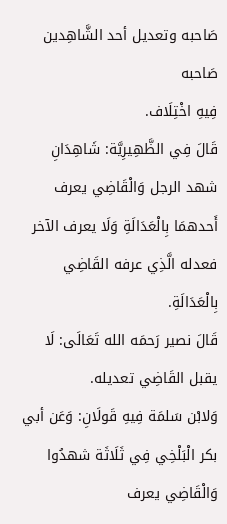صَاحبه وتعديل أحد الشَّاهِدين صَاحبه
فِيهِ اخْتِلَاف.
قَالَ فِي الظَّهِيرِيَّة: شَاهِدَانِ شهد الرجل وَالْقَاضِي يعرف أَحدهمَا بِالْعَدَالَةِ وَلَا يعرف الآخر فعدله الَّذِي عرفه القَاضِي بِالْعَدَالَةِ.
قَالَ نصير رَحمَه الله تَعَالَى: لَا يقبل القَاضِي تعديله.
وَلابْن سَلمَة فِيهِ قَولَانِ: وَعَن أبي بكر الْبَلْخِي فِي ثَلَاثَة شهدُوا وَالْقَاضِي يعرف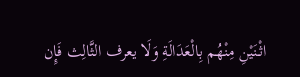اثْنَيْنِ مِنْهُم بِالْعَدَالَةِ وَلَا يعرف الثَّالِث فَإِن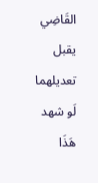القَاضِي يقبل تعديلهما لَو شهد هَذَا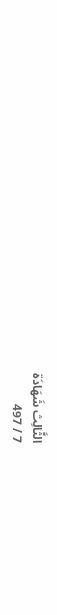الثَّالِث شَهَادَة
7 / 497